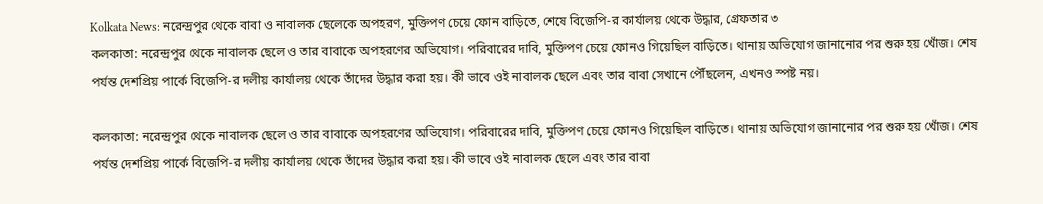Kolkata News: নরেন্দ্রপুর থেকে বাবা ও নাবালক ছেলেকে অপহরণ, মুক্তিপণ চেয়ে ফোন বাড়িতে, শেষে বিজেপি-র কার্যালয় থেকে উদ্ধার, গ্রেফতার ৩
কলকাতা: নরেন্দ্রপুর থেকে নাবালক ছেলে ও তার বাবাকে অপহরণের অভিযোগ। পরিবারের দাবি, মুক্তিপণ চেয়ে ফোনও গিয়েছিল বাড়িতে। থানায় অভিযোগ জানানোর পর শুরু হয় খোঁজ। শেষ পর্যন্ত দেশপ্রিয় পার্কে বিজেপি-র দলীয় কার্যালয় থেকে তাঁদের উদ্ধার করা হয়। কী ভাবে ওই নাবালক ছেলে এবং তার বাবা সেখানে পৌঁছলেন, এখনও স্পষ্ট নয়।

কলকাতা: নরেন্দ্রপুর থেকে নাবালক ছেলে ও তার বাবাকে অপহরণের অভিযোগ। পরিবারের দাবি, মুক্তিপণ চেয়ে ফোনও গিয়েছিল বাড়িতে। থানায় অভিযোগ জানানোর পর শুরু হয় খোঁজ। শেষ পর্যন্ত দেশপ্রিয় পার্কে বিজেপি-র দলীয় কার্যালয় থেকে তাঁদের উদ্ধার করা হয়। কী ভাবে ওই নাবালক ছেলে এবং তার বাবা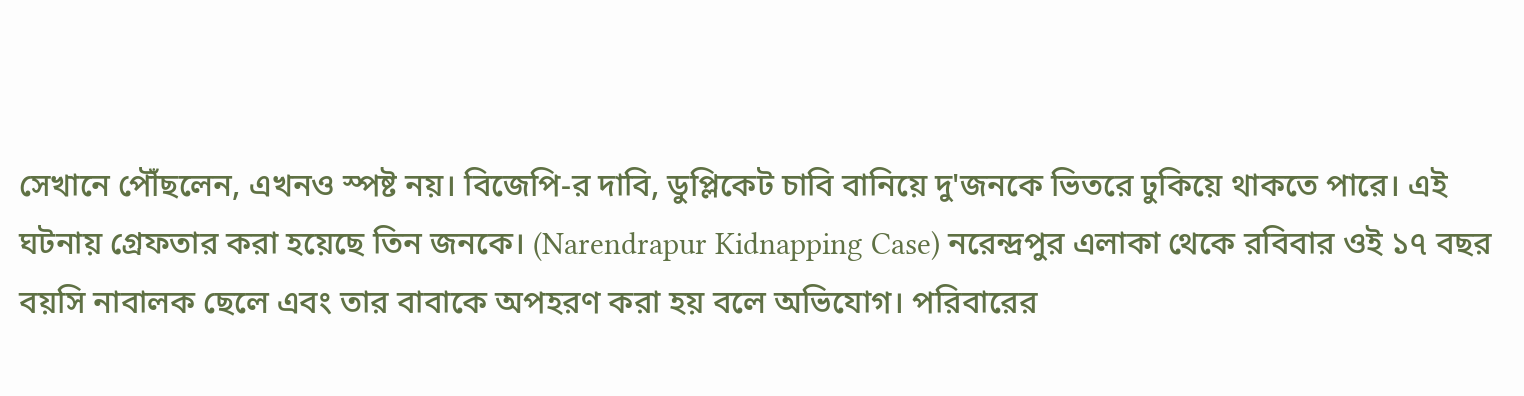সেখানে পৌঁছলেন, এখনও স্পষ্ট নয়। বিজেপি-র দাবি, ডুপ্লিকেট চাবি বানিয়ে দু'জনকে ভিতরে ঢুকিয়ে থাকতে পারে। এই ঘটনায় গ্রেফতার করা হয়েছে তিন জনকে। (Narendrapur Kidnapping Case) নরেন্দ্রপুর এলাকা থেকে রবিবার ওই ১৭ বছর বয়সি নাবালক ছেলে এবং তার বাবাকে অপহরণ করা হয় বলে অভিযোগ। পরিবারের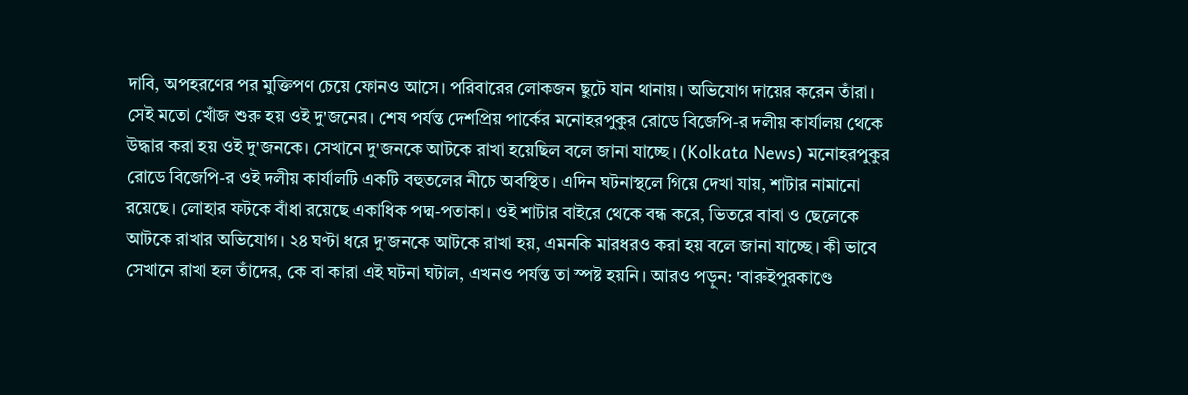দাবি, অপহরণের পর মুক্তিপণ চেয়ে ফোনও আসে। পরিবারের লোকজন ছুটে যান থানায়। অভিযোগ দায়ের করেন তাঁরা। সেই মতো খোঁজ শুরু হয় ওই দু'জনের। শেষ পর্যন্ত দেশপ্রিয় পার্কের মনোহরপুকুর রোডে বিজেপি-র দলীয় কার্যালয় থেকে উদ্ধার করা হয় ওই দু'জনকে। সেখানে দু'জনকে আটকে রাখা হয়েছিল বলে জানা যাচ্ছে। (Kolkata News) মনোহরপুকুর রোডে বিজেপি-র ওই দলীয় কার্যালটি একটি বহুতলের নীচে অবস্থিত। এদিন ঘটনাস্থলে গিয়ে দেখা যায়, শাটার নামানো রয়েছে। লোহার ফটকে বাঁধা রয়েছে একাধিক পদ্ম-পতাকা। ওই শাটার বাইরে থেকে বন্ধ করে, ভিতরে বাবা ও ছেলেকে আটকে রাখার অভিযোগ। ২৪ ঘণ্টা ধরে দু'জনকে আটকে রাখা হয়, এমনকি মারধরও করা হয় বলে জানা যাচ্ছে। কী ভাবে সেখানে রাখা হল তাঁদের, কে বা কারা এই ঘটনা ঘটাল, এখনও পর্যন্ত তা স্পষ্ট হয়নি। আরও পড়ুন: 'বারুইপুরকাণ্ডে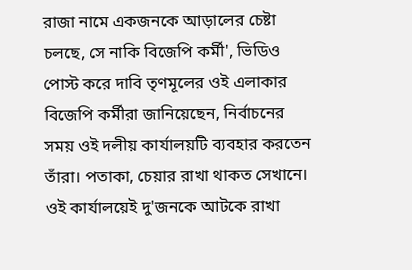রাজা নামে একজনকে আড়ালের চেষ্টা চলছে, সে নাকি বিজেপি কর্মী', ভিডিও পোস্ট করে দাবি তৃণমূলের ওই এলাকার বিজেপি কর্মীরা জানিয়েছেন, নির্বাচনের সময় ওই দলীয় কার্যালয়টি ব্যবহার করতেন তাঁরা। পতাকা, চেয়ার রাখা থাকত সেখানে। ওই কার্যালয়েই দু'জনকে আটকে রাখা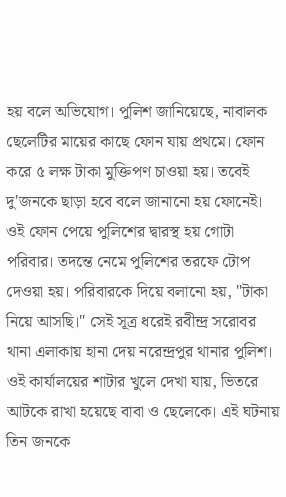হয় বলে অভিযোগ। পুলিশ জানিয়েছে, নাবালক ছেলেটির মায়ের কাছে ফোন যায় প্রথমে। ফোন করে ৫ লক্ষ টাকা মুক্তিপণ চাওয়া হয়। তবেই দু'জনকে ছাড়া হবে বলে জানানো হয় ফোনেই। ওই ফোন পেয়ে পুলিশের দ্বারস্থ হয় গোটা পরিবার। তদন্তে নেমে পুলিশের তরফে টোপ দেওয়া হয়। পরিবারকে দিয়ে বলানো হয়, "টাকা নিয়ে আসছি।" সেই সূত্র ধরেই রবীন্দ্র সরোবর থানা এলাকায় হানা দেয় নরেন্দ্রপুর থানার পুলিশ। ওই কার্যালয়ের শাটার খুলে দেখা যায়, ভিতরে আটকে রাখা হয়েছে বাবা ও ছেলেকে। এই ঘটনায় তিন জনকে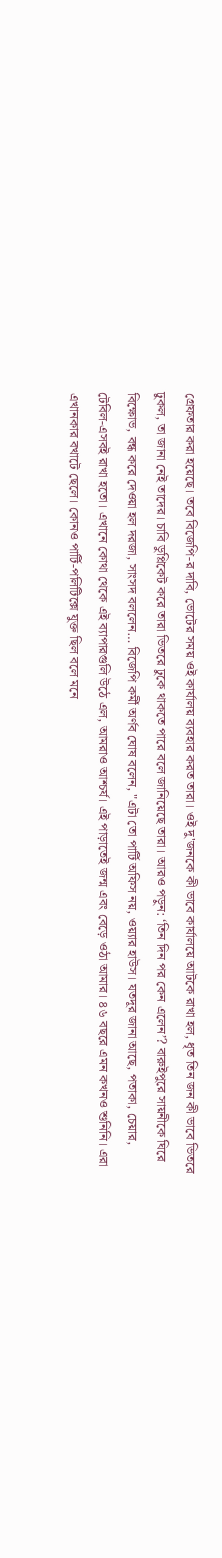গ্রেফতার করা হয়েছে। তবে বিজেপি-র দাবি, ভোটের সময় ওই কার্যালয় ব্যবহার করত তারা। ওই দু'জনকে কী ভাবে কার্যালয়ে আটকে রাখা হল, ধৃত তিন জন কী ভাবে ভিতরে ঢুকল, তা জানা নেই তাদের। চাবি ডুপ্লিকেট করে তারা ভিতরে ঢুকে থাকতে পারে বলে জানিয়েছে তারা। আরও পড়ুন: ‘তিন দিন পর কেন এলেন’? বারুইপুরে সায়নীকে ঘিরে বিক্ষোভ, বন্ধ করে দেওয়া হল দরজা, সাংসদ বললেন… বিজেপি কর্মী অর্ণব ঘোষ বলেন, "এটা তো পার্টি অফিস নয়, ওয়্যার হাউস। যতদূর জানা আছে, পতাকা, চেয়ার, টেবিল-এসবই রাখা হতো। এখানে কোথা থেকে এই ব্যাপারগুলি উঠে এল, আমরাও আশ্চর্য। এই পাড়াতেই জন্ম এবং বেড়ে ওঠা আমার। ৪৬ বছরে এমন কখনও শুনিনি। এরা এখানকার বখাটে ছেলে। কোনও পার্টি-পলিটিক্সে যুক্ত ছিল বলে মনে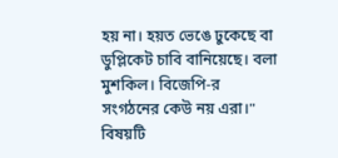হয় না। হয়ত ভেঙে ঢুকেছে বা ডুপ্লিকেট চাবি বানিয়েছে। বলা মুশকিল। বিজেপি-র সংগঠনের কেউ নয় এরা।" বিষয়টি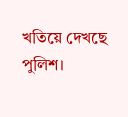খতিয়ে দেখছে পুলিশ।